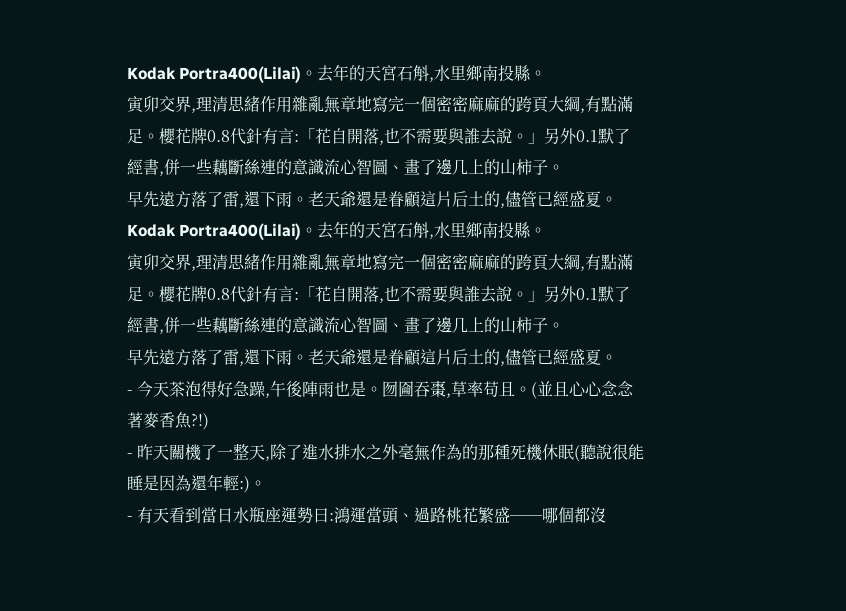Kodak Portra400(Lilai)。去年的天宮石斛,水里鄉南投縣。
寅卯交界,理清思緒作用雜亂無章地寫完一個密密麻麻的跨頁大綱,有點滿足。櫻花牌0.8代針有言:「花自開落,也不需要與誰去說。」另外0.1默了經書,併一些藕斷絲連的意識流心智圖、畫了邊几上的山柿子。
早先遠方落了雷,還下雨。老天爺還是眷顧這片后土的,儘管已經盛夏。
Kodak Portra400(Lilai)。去年的天宮石斛,水里鄉南投縣。
寅卯交界,理清思緒作用雜亂無章地寫完一個密密麻麻的跨頁大綱,有點滿足。櫻花牌0.8代針有言:「花自開落,也不需要與誰去說。」另外0.1默了經書,併一些藕斷絲連的意識流心智圖、畫了邊几上的山柿子。
早先遠方落了雷,還下雨。老天爺還是眷顧這片后土的,儘管已經盛夏。
- 今天茶泡得好急躁,午後陣雨也是。囫圇吞棗,草率苟且。(並且心心念念著麥香魚?!)
- 昨天關機了一整天,除了進水排水之外毫無作為的那種死機休眠(聽說很能睡是因為還年輕:)。
- 有天看到當日水瓶座運勢曰:鴻運當頭、過路桃花繁盛──哪個都沒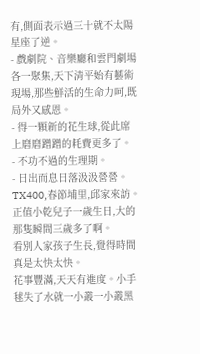有,側面表示過三十就不太陽星座了逆。
- 戲劇院、音樂廳和雲門劇場各一聚集,天下清平始有藝術現場,那些鮮活的生命力呵,既局外又感恩。
- 得一顆新的花生球,從此席上磨磨蹭蹭的耗費更多了。
- 不功不過的生理期。
- 日出而息日落汲汲營營。
TX400,春節埔里,邱家來訪。正值小乾兒子一歲生日,大的那隻瞬間三歲多了啊。
看別人家孩子生長,覺得時間真是太快太快。
花事豐滿,天天有進度。小手毬失了水就一小叢一小叢黑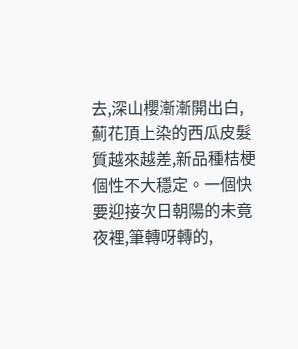去,深山櫻漸漸開出白,薊花頂上染的西瓜皮髮質越來越差,新品種桔梗個性不大穩定。一個快要迎接次日朝陽的未竟夜裡,筆轉呀轉的,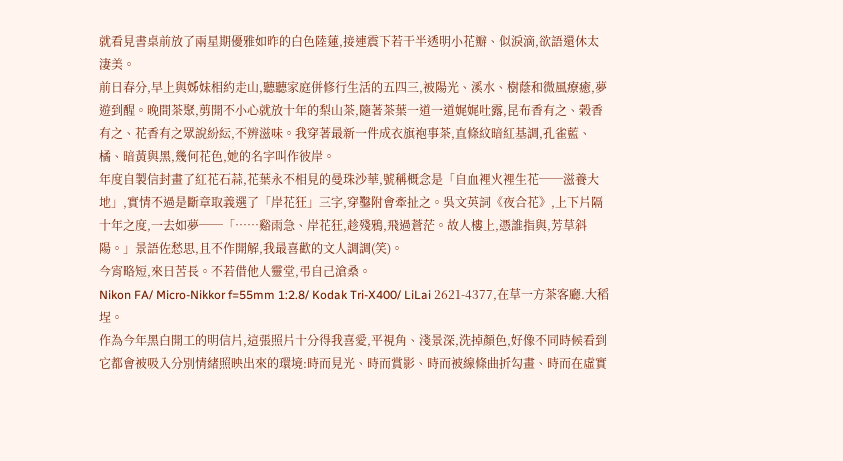就看見書桌前放了兩星期優雅如昨的白色陸蓮,接連震下若干半透明小花瓣、似淚滴,欲語還休太淒美。
前日春分,早上與姊妹相約走山,聽聽家庭併修行生活的五四三,被陽光、溪水、樹蔭和微風療癒,夢遊到醒。晚間茶聚,剪開不小心就放十年的梨山茶,隨著茶葉一道一道娓娓吐露,昆布香有之、榖香有之、花香有之眾說紛紜,不辨滋味。我穿著最新一件成衣旗袍事茶,直條紋暗紅基調,孔雀藍、橘、暗黃與黑,幾何花色,她的名字叫作彼岸。
年度自製信封畫了紅花石蒜,花葉永不相見的曼珠沙華,號稱概念是「自血裡火裡生花──滋養大地」,實情不過是斷章取義選了「岸花狂」三字,穿鑿附會牽扯之。吳文英詞《夜合花》,上下片隔十年之度,一去如夢──「……谿雨急、岸花狂,趁殘鴉,飛過蒼茫。故人樓上,憑誰指與,芳草斜陽。」景語佐愁思,且不作開解,我最喜歡的文人調調(笑)。
今宵略短,來日苦長。不若借他人靈堂,弔自己滄桑。
Nikon FA/ Micro-Nikkor f=55mm 1:2.8/ Kodak Tri-X400/ LiLai 2621-4377,在草一方茶客廳.大稻埕。
作為今年黑白開工的明信片,這張照片十分得我喜愛,平視角、淺景深,洗掉顏色,好像不同時候看到它都會被吸入分別情緒照映出來的環境:時而見光、時而賞影、時而被線條曲折勾畫、時而在虛實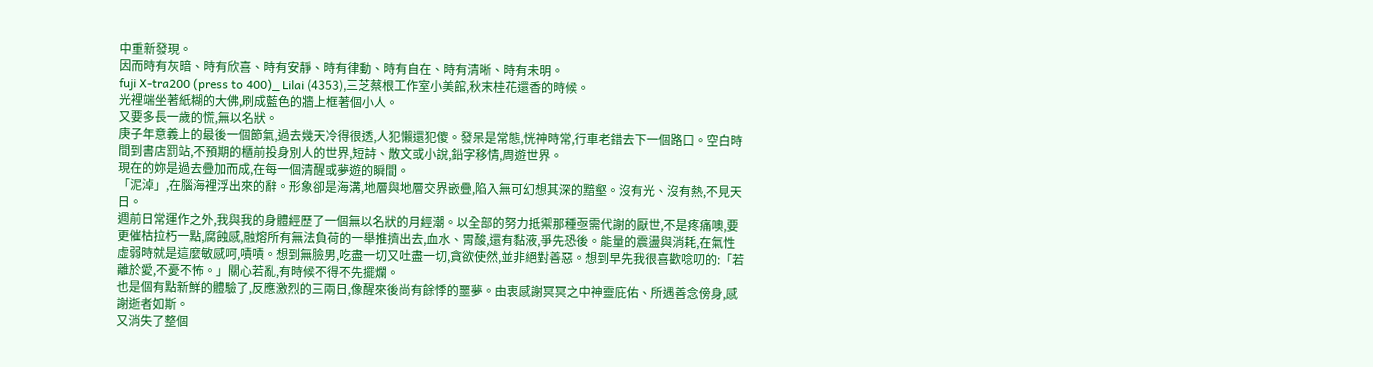中重新發現。
因而時有灰暗、時有欣喜、時有安靜、時有律動、時有自在、時有清晰、時有未明。
fuji X-tra200 (press to 400)_ Lilai (4353),三芝蔡根工作室小美館,秋末桂花還香的時候。
光裡端坐著紙糊的大佛,刷成藍色的牆上框著個小人。
又要多長一歲的慌,無以名狀。
庚子年意義上的最後一個節氣,過去幾天冷得很透,人犯懶還犯傻。發呆是常態,恍神時常,行車老錯去下一個路口。空白時間到書店罰站,不預期的櫃前投身別人的世界,短詩、散文或小說,鉛字移情,周遊世界。
現在的妳是過去疊加而成,在每一個清醒或夢遊的瞬間。
「泥淖」,在腦海裡浮出來的辭。形象卻是海溝,地層與地層交界嵌疊,陷入無可幻想其深的黯壑。沒有光、沒有熱,不見天日。
週前日常運作之外,我與我的身體經歷了一個無以名狀的月經潮。以全部的努力抵禦那種亟需代謝的厭世,不是疼痛噢,要更催枯拉朽一點,腐蝕感,融熔所有無法負荷的一舉推擠出去,血水、胃酸,還有黏液,爭先恐後。能量的震盪與消耗,在氣性虛弱時就是這麼敏感呵,嘖嘖。想到無臉男,吃盡一切又吐盡一切,貪欲使然,並非絕對善惡。想到早先我很喜歡唸叨的:「若離於愛,不憂不怖。」關心若亂,有時候不得不先擺爛。
也是個有點新鮮的體驗了,反應激烈的三兩日,像醒來後尚有餘悸的噩夢。由衷感謝冥冥之中神靈庇佑、所遇善念傍身,感謝逝者如斯。
又消失了整個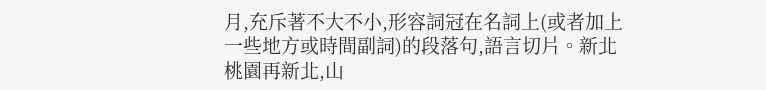月,充斥著不大不小,形容詞冠在名詞上(或者加上一些地方或時間副詞)的段落句,語言切片。新北桃園再新北,山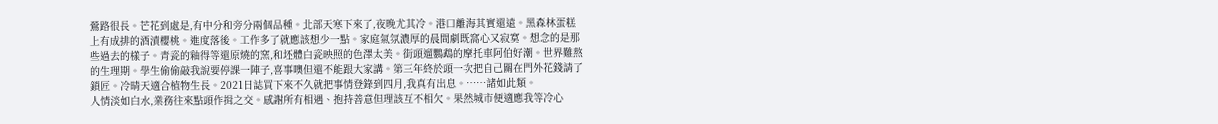鶯路很長。芒花到處是,有中分和旁分兩個品種。北部天寒下來了,夜晚尤其冷。港口離海其實還遠。黑森林蛋糕上有成排的酒漬櫻桃。進度落後。工作多了就應該想少一點。家庭氣氛濃厚的晨間劇既窩心又寂寞。想念的是那些過去的樣子。青瓷的釉得等還原燒的窯,和坯體白瓷映照的色澤太美。街頭遛鸚鵡的摩托車阿伯好潮。世界難熬的生理期。學生偷偷敲我說要停課一陣子,喜事噢但還不能跟大家講。第三年終於頭一次把自己關在門外花錢請了鎖匠。冷晴天適合植物生長。2021日誌買下來不久就把事情登錄到四月,我真有出息。……諸如此類。
人情淡如白水,業務往來點頭作揖之交。感謝所有相遇、抱持善意但理該互不相欠。果然城市便適應我等冷心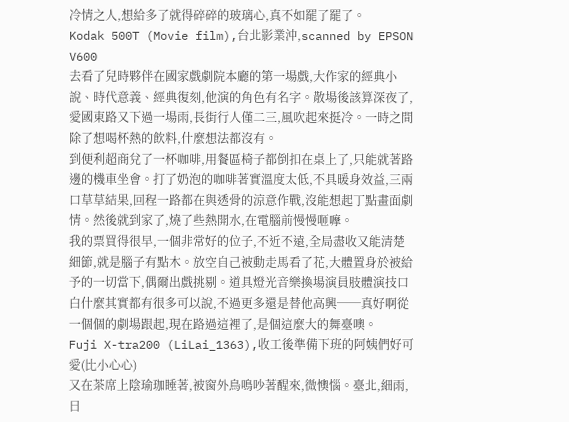冷情之人,想給多了就得碎碎的玻璃心,真不如罷了罷了。
Kodak 500T (Movie film),台北影業沖,scanned by EPSON V600
去看了兒時夥伴在國家戲劇院本廳的第一場戲,大作家的經典小說、時代意義、經典復刻,他演的角色有名字。散場後該算深夜了,愛國東路又下過一場雨,長街行人僅二三,風吹起來挺冷。一時之間除了想喝杯熱的飲料,什麼想法都沒有。
到便利超商兌了一杯咖啡,用餐區椅子都倒扣在桌上了,只能就著路邊的機車坐會。打了奶泡的咖啡著實溫度太低,不具暖身效益,三兩口草草結果,回程一路都在與透骨的涼意作戰,沒能想起丁點畫面劇情。然後就到家了,燒了些熱開水,在電腦前慢慢咂嚤。
我的票買得很早,一個非常好的位子,不近不遠,全局盡收又能清楚細節,就是腦子有點木。放空自己被動走馬看了花,大體置身於被給予的一切當下,偶爾出戲挑剔。道具燈光音樂換場演員肢體演技口白什麼其實都有很多可以說,不過更多還是替他高興──真好啊從一個個的劇場跟起,現在路過這裡了,是個這麼大的舞臺噢。
Fuji X-tra200 (LiLai_1363),收工後準備下班的阿姨們好可愛(比小心心)
又在茶席上陰瑜珈睡著,被窗外鳥鳴吵著醒來,微懊惱。臺北,細雨,日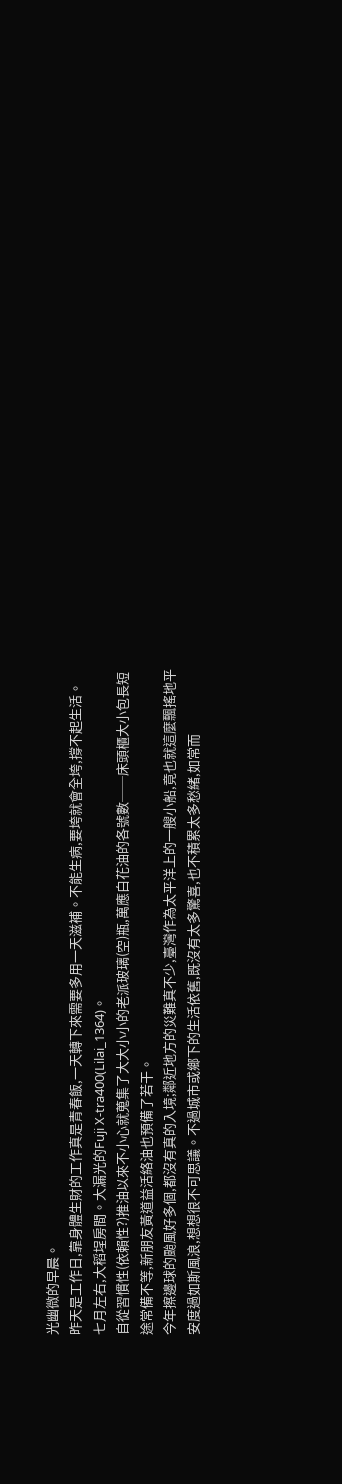光幽微的早晨。
昨天是工作日,靠身體生財的工作真是青春飯,一天轉下來需要多用一天滋補。不能生病,要垮就會全垮,撐不起生活。
七月左右,大稻埕房間。大漏光的Fuji X-tra400(Lilai_1364)。
自從習慣性(依賴性?)推油以來不小心就蒐集了大大小小的老派玻璃(空)瓶,萬應白花油的各號數──床頭櫃大小包長短途常備不等,新朋友黃道益活絡油也預備了若干。
今年擦邊球的颱風好多個,都沒有真的入境;鄰近地方的災難真不少,臺灣作為太平洋上的一艘小船,竟也就這麼飄搖地平安度過如斯風浪,想想很不可思議。不過城市或鄉下的生活依舊,既沒有太多驚喜,也不積累太多愁緒,如常而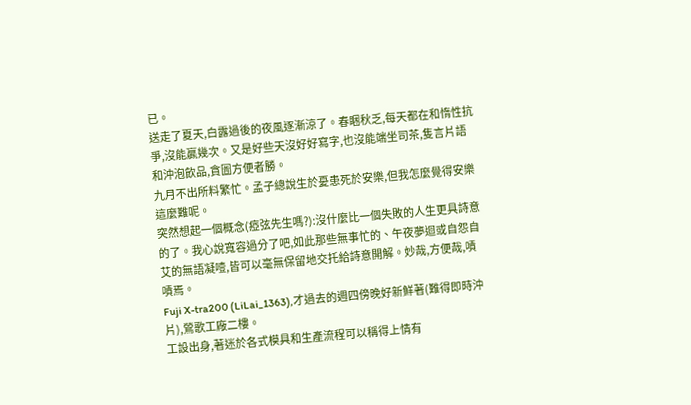已。
送走了夏天,白露過後的夜風逐漸涼了。春睏秋乏,每天都在和惰性抗爭,沒能贏幾次。又是好些天沒好好寫字,也沒能端坐司茶,隻言片語和沖泡飲品,貪圖方便者勝。
九月不出所料繁忙。孟子總說生於憂患死於安樂,但我怎麼覺得安樂這麼難呢。
突然想起一個概念(瘂弦先生嗎?):沒什麼比一個失敗的人生更具詩意的了。我心說寬容過分了吧,如此那些無事忙的、午夜夢迴或自怨自艾的無語凝噎,皆可以毫無保留地交托給詩意開解。妙哉,方便哉,嘖嘖焉。
Fuji X-tra200 (LiLai_1363),才過去的週四傍晚好新鮮著(難得即時沖片),鶯歌工廠二樓。
工設出身,著迷於各式模具和生產流程可以稱得上情有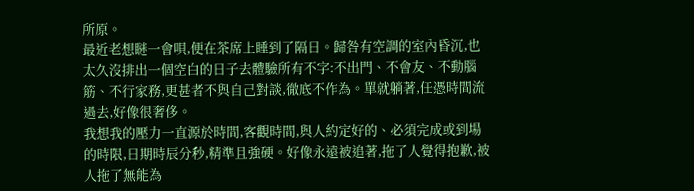所原。
最近老想瞇一會唄,便在茶席上睡到了隔日。歸咎有空調的室內昏沉,也太久沒排出一個空白的日子去體驗所有不字:不出門、不會友、不動腦筋、不行家務,更甚者不與自己對談,徹底不作為。單就躺著,任憑時間流過去,好像很奢侈。
我想我的壓力一直源於時間,客觀時間,與人約定好的、必須完成或到場的時限,日期時辰分秒,精準且強硬。好像永遠被追著,拖了人覺得抱歉,被人拖了無能為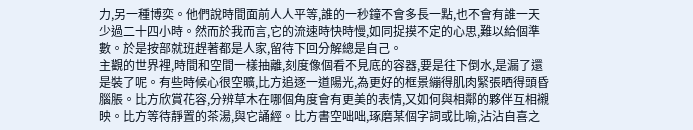力,另一種博奕。他們說時間面前人人平等,誰的一秒鐘不會多長一點,也不會有誰一天少過二十四小時。然而於我而言,它的流速時快時慢,如同捉摸不定的心思,難以給個準數。於是按部就班趕著都是人家,留待下回分解總是自己。
主觀的世界裡,時間和空間一樣抽離,刻度像個看不見底的容器,要是往下倒水,是漏了還是裝了呢。有些時候心很空曠,比方追逐一道陽光,為更好的框景繃得肌肉緊張晒得頭昏腦脹。比方欣賞花容,分辨草木在哪個角度會有更美的表情,又如何與相鄰的夥伴互相襯映。比方等待靜置的茶湯,與它誦經。比方書空咄咄,琢磨某個字詞或比喻,沾沾自喜之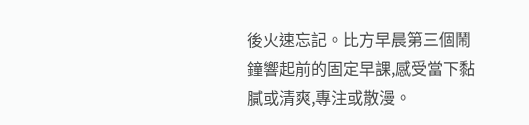後火速忘記。比方早晨第三個鬧鐘響起前的固定早課,感受當下黏膩或清爽,專注或散漫。